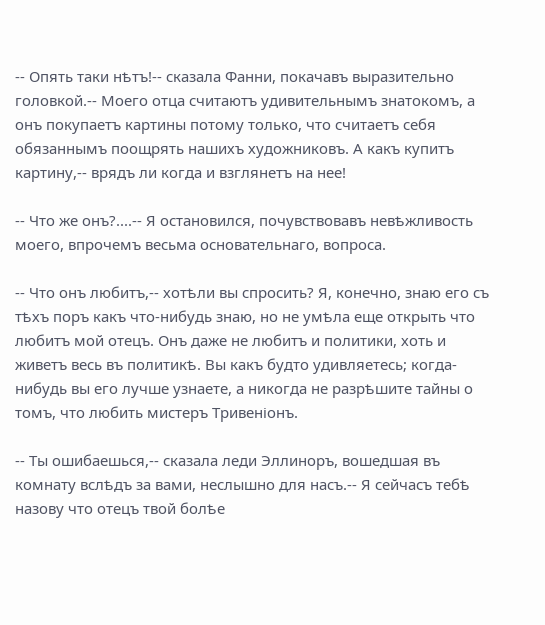-- Опять таки нѣтъ!-- сказала Фанни, покачавъ выразительно головкой.-- Моего отца считаютъ удивительнымъ знатокомъ, а онъ покупаетъ картины потому только, что считаетъ себя обязаннымъ поощрять нашихъ художниковъ. А какъ купитъ картину,-- врядъ ли когда и взглянетъ на нее!

-- Что же онъ?....-- Я остановился, почувствовавъ невѣжливость моего, впрочемъ весьма основательнаго, вопроса.

-- Что онъ любитъ,-- хотѣли вы спросить? Я, конечно, знаю его съ тѣхъ поръ какъ что-нибудь знаю, но не умѣла еще открыть что любитъ мой отецъ. Онъ даже не любитъ и политики, хоть и живетъ весь въ политикѣ. Вы какъ будто удивляетесь; когда-нибудь вы его лучше узнаете, а никогда не разрѣшите тайны о томъ, что любить мистеръ Тривеніонъ.

-- Ты ошибаешься,-- сказала леди Эллиноръ, вошедшая въ комнату вслѣдъ за вами, неслышно для насъ.-- Я сейчасъ тебѣ назову что отецъ твой болѣе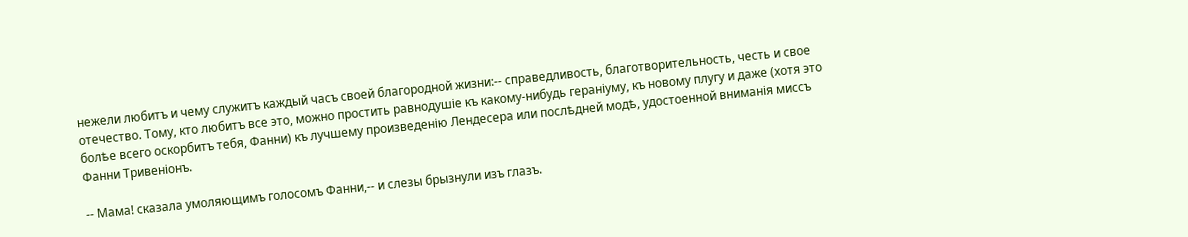нежели любитъ и чему служитъ каждый часъ своей благородной жизни:-- справедливость, благотворительность, честь и свое отечество. Тому, кто любитъ все это, можно простить равнодушіе къ какому-нибудь гераніуму, къ новому плугу и даже (хотя это болѣе всего оскорбитъ тебя, Фанни) къ лучшему произведенію Лендесера или послѣдней модѣ, удостоенной вниманія миссъ Фанни Тривеніонъ.

-- Мама! сказала умоляющимъ голосомъ Фанни,-- и слезы брызнули изъ глазъ.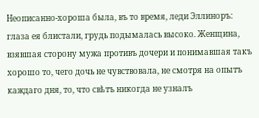Неописанно-хороша была, въ то время, леди Эллиноръ: глаза ея блистали, грудь подымалась высоко. Женщина, взявшая сторону мужа противъ дочери и понимавшая такъ хорошо то, чего дочь не чувствовала, не смотря на опытъ каждаго дня, то, что свѣтъ никогда не узналъ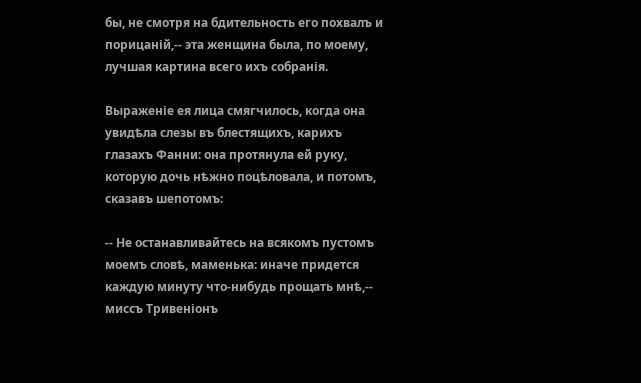бы, не смотря на бдительность его похвалъ и порицаній,-- эта женщина была, по моему, лучшая картина всего ихъ собранія.

Выраженіе ея лица смягчилось, когда она увидѣла слезы въ блестящихъ, карихъ глазахъ Фанни: она протянула ей руку, которую дочь нѣжно поцѣловала, и потомъ, сказавъ шепотомъ:

-- Не останавливайтесь на всякомъ пустомъ моемъ словѣ, маменька: иначе придется каждую минуту что-нибудь прощать мнѣ,-- миссъ Тривеніонъ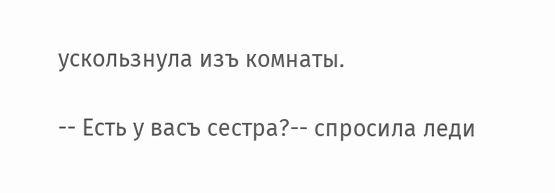ускользнула изъ комнаты.

-- Есть у васъ сестра?-- спросила леди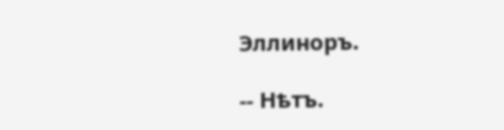Эллиноръ.

-- Нѣтъ.